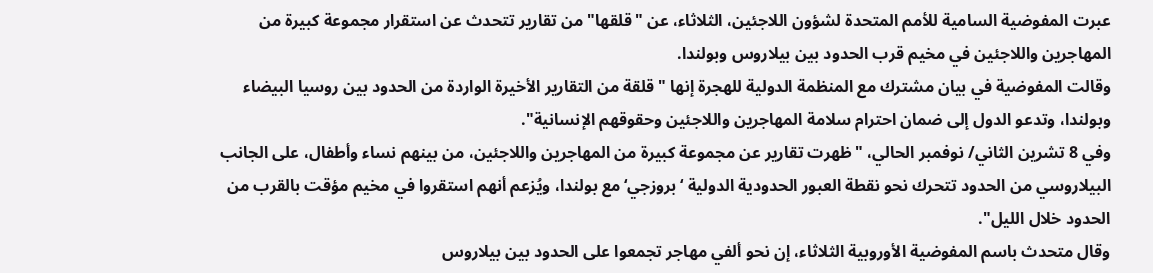عبرت المفوضية السامية للأمم المتحدة لشؤون اللاجئين، الثلاثاء، عن "قلقها" من تقارير تتحدث عن استقرار مجموعة كبيرة من المهاجرين واللاجئين في مخيم قرب الحدود بين بيلاروس وبولندا.
وقالت المفوضية في بيان مشترك مع المنظمة الدولية للهجرة إنها "قلقة من التقارير الأخيرة الواردة من الحدود بين روسيا البيضاء وبولندا، وتدعو الدول إلى ضمان احترام سلامة المهاجرين واللاجئين وحقوقهم الإنسانية".
وفي 8 تشرين الثاني/ نوفمبر الحالي، "ظهرت تقارير عن مجموعة كبيرة من المهاجرين واللاجئين، من بينهم نساء وأطفال، على الجانب البيلاروسي من الحدود تتحرك نحو نقطة العبور الحدودية الدولية ‘بروزجي‘ مع بولندا، ويُزعم أنهم استقروا في مخيم مؤقت بالقرب من الحدود خلال الليل".
وقال متحدث باسم المفوضية الأوروبية الثلاثاء، إن نحو ألفي مهاجر تجمعوا على الحدود بين بيلاروس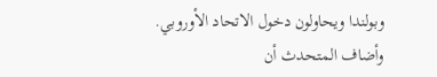وبولندا ويحاولون دخول الاتحاد الأوروبي.
وأضاف المتحدث أن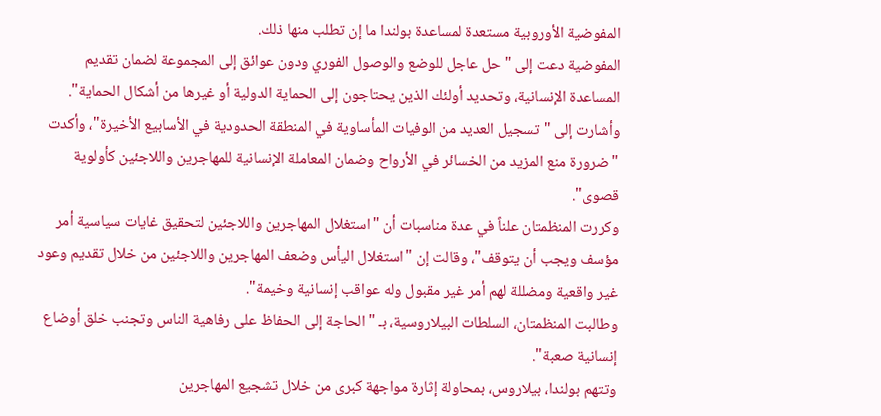المفوضية الأوروبية مستعدة لمساعدة بولندا ما إن تطلب منها ذلك.
المفوضية دعت إلى "حل عاجل للوضع والوصول الفوري ودون عوائق إلى المجموعة لضمان تقديم المساعدة الإنسانية، وتحديد أولئك الذين يحتاجون إلى الحماية الدولية أو غيرها من أشكال الحماية".
وأشارت إلى "تسجيل العديد من الوفيات المأساوية في المنطقة الحدودية في الأسابيع الأخيرة"، وأكدت "ضرورة منع المزيد من الخسائر في الأرواح وضمان المعاملة الإنسانية للمهاجرين واللاجئين كأولوية قصوى".
وكررت المنظمتان علناً في عدة مناسبات أن "استغلال المهاجرين واللاجئين لتحقيق غايات سياسية أمر مؤسف ويجب أن يتوقف"، وقالت إن "استغلال اليأس وضعف المهاجرين واللاجئين من خلال تقديم وعود غير واقعية ومضللة لهم أمر غير مقبول وله عواقب إنسانية وخيمة".
وطالبت المنظمتان، السلطات البيلاروسية، بـ "الحاجة إلى الحفاظ على رفاهية الناس وتجنب خلق أوضاع إنسانية صعبة".
وتتهم بولندا، بيلاروس، بمحاولة إثارة مواجهة كبرى من خلال تشجيع المهاجرين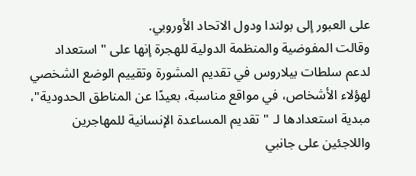على العبور إلى بولندا ودول الاتحاد الأوروبي.
وقالت المفوضية والمنظمة الدولية للهجرة إنها على "استعداد لدعم سلطات بيلاروس في تقديم المشورة وتقييم الوضع الشخصي لهؤلاء الأشخاص، في مواقع مناسبة، بعيدًا عن المناطق الحدودية"، مبدية استعدادها لـ "تقديم المساعدة الإنسانية للمهاجرين واللاجئين على جانبي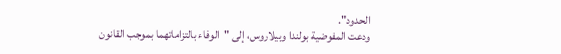الحدود".
ودعت المفوضية بولندا وبيلاروس، إلى "الوفاء بالتزاماتهما بموجب القانون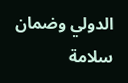الدولي وضمان سلامة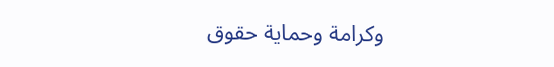وكرامة وحماية حقوق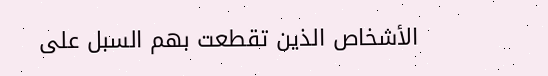الأشخاص الذين تقطعت بهم السبل على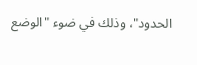الحدود"، وذلك في ضوء "الوضع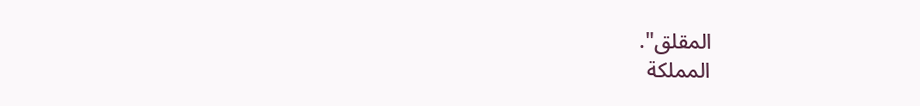المقلق".
المملكة